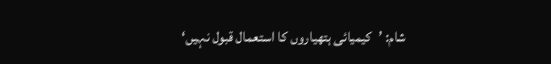شام: ’کیمیائی ہتھیاروں کا استعمال قبول نہیں‘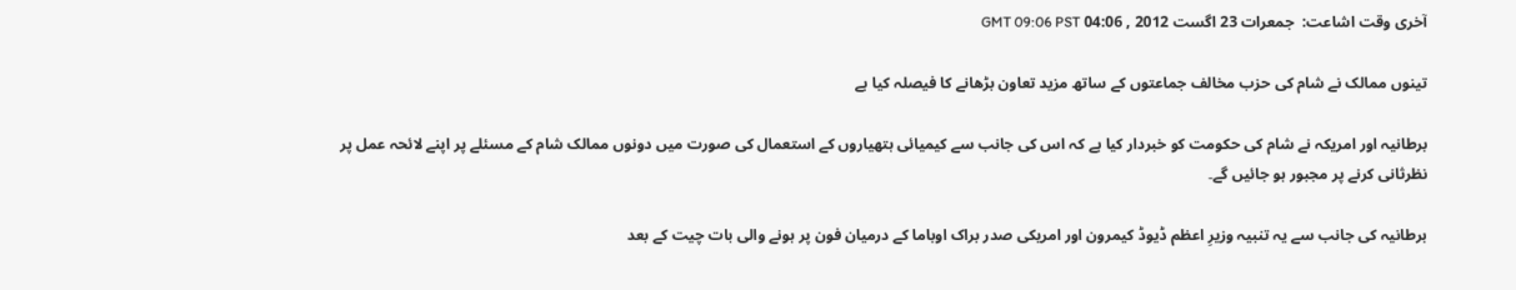آخری وقت اشاعت:  جمعرات 23 اگست 2012 , 04:06 GMT 09:06 PST

تینوں ممالک نے شام کی حزب مخالف جماعتوں کے ساتھ مزید تعاون بڑھانے کا فیصلہ کیا ہے

برطانیہ اور امریکہ نے شام کی حکومت کو خبردار کیا ہے کہ اس کی جانب سے کیمیائی ہتھیاروں کے استعمال کی صورت میں دونوں ممالک شام کے مسئلے پر اپنے لائحہ عمل پر نظرثانی کرنے پر مجبور ہو جائیں گے۔

برطانیہ کی جانب سے یہ تنبیہ وزیرِ اعظم ڈیوڈ کیمرون اور امریکی صدر براک اوباما کے درمیان فون پر ہونے والی بات چیت کے بعد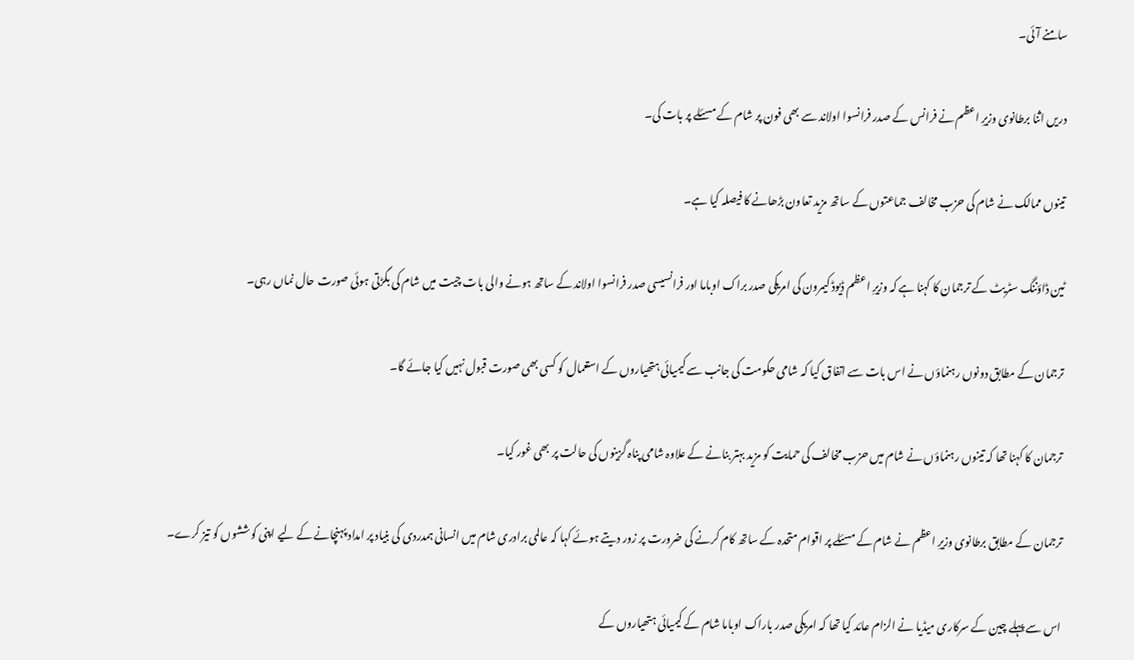سامنے آئی۔

دریں اثنا برطانوی وزیرِ اعظم نے فرانس کے صدر فرانسوا اولاند سے بھی فون پر شام کے مسئلے پر بات کی۔

تینوں ممالک نے شام کی حزب مخالف جماعتوں کے ساتھ مزید تعاون بڑھانے کا فیصلہ کیا ہے۔

ٹین ڈاؤننگ سٹریٹ کے ترجمان کا کہنا ہے کہ وزیرِ اعظم ڈیوڈ کیمرون کی امریکی صدر براک اوباما اور فرانسیسی صدر فرانسوا اولاند کے ساتھ ہونے والی بات چیت میں شام کی بگڑتی ہوئی صورت حال نماں رہی۔

ترجمان کے مطابق دونوں رہنماؤں نے اس بات سے اتفاق کیا کہ شامی حکومت کی جانب سے کیمیائی ہتھیاروں کے استعمال کو کسی بھی صورت قبول نہیں کیا جائے گا۔

ترجمان کا کہنا تھا کہ تینوں رہنماؤں نے شام میں حزب مخالف کی حمایت کو مزید بہتر بنانے کے علاوہ شامی پناہ گزینوں کی حالت پر بھی غور کیا۔

ترجمان کے مطابق برطانوی وزیرِ اعظم نے شام کے مسئلے پر اقوام متحدہ کے ساتھ کام کرنے کی ضرورت پر زور دیتے ہوئے کہا کہ عالمی برادری شام میں انسانی ہمدردی کی بنیاد پر امداد پہنچانے کے لیے اپنی کوششوں کو تیز کرے۔

اس سے پہلے چین کے سرکاری میڈیا نے الزام عائد کیا تھا کہ امریکی صدر باراک اوباما شام کے کیمیائی ہتھیاروں کے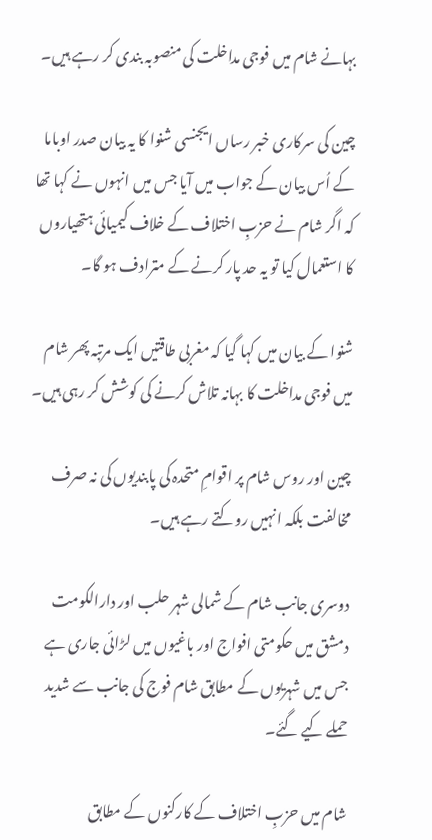بہانے شام میں فوجی مداخلت کی منصوبہ بندی کر رہے ہیں۔

چین کی سرکاری خبر رساں ایجنسی شنوا کا یہ بیان صدر اوباما کے اُس بیان کے جواب میں آیا جس میں انہوں نے کہا تھا کہ اگر شام نے حزبِ اختلاف کے خلاف کیمیائی ہتھیاروں کا استعمال کیا تو یہ حد پار کرنے کے مترادف ہو گا۔

شنوا کے بیان میں کہا گیا کہ مغربی طاقتیں ایک مرتبہ پھر شام میں فوجی مداخلت کا بہانہ تلاش کرنے کی کوشش کر رہی ہیں۔

چین اور روس شام پر اقوامِ متحدہ کی پابندیوں کی نہ صرف مخالفت بلکہ انہیں روکتے رہے ہیں۔

دوسری جانب شام کے شمالی شہر حلب اور دارالکومت دمشق میں حکومتی افواج اور باغیوں میں لڑائی جاری ہے جس میں شہریوں کے مطابق شام فوج کی جانب سے شدید حملے کیے گئے۔

شام میں حزبِ اختلاف کے کارکنوں کے مطابق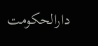دارالحکومت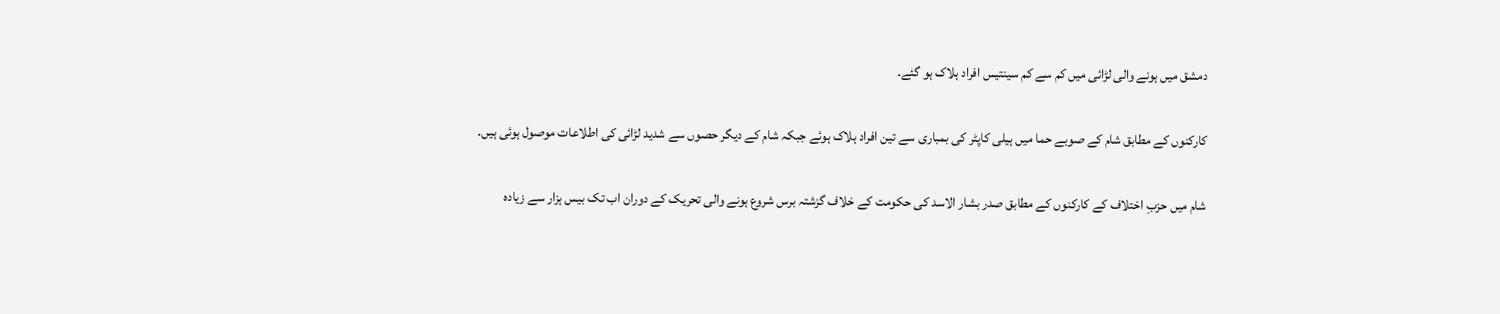دمشق میں ہونے والی لڑائی میں کم سے کم سینتیس افراد ہلاک ہو گئے۔

کارکنوں کے مطابق شام کے صوبے حما میں ہیلی کاپٹر کی بمباری سے تین افراد ہلاک ہوئے جبکہ شام کے دیگر حصوں سے شدید لڑائی کی اطلاعات موصول ہوئی ہیں۔

شام میں حزبِ اختلاف کے کارکنوں کے مطابق صدر بشار الاسد کی حکومت کے خلاف گزشتہ برس شروع ہونے والی تحریک کے دوران اب تک بیس ہزار سے زیادہ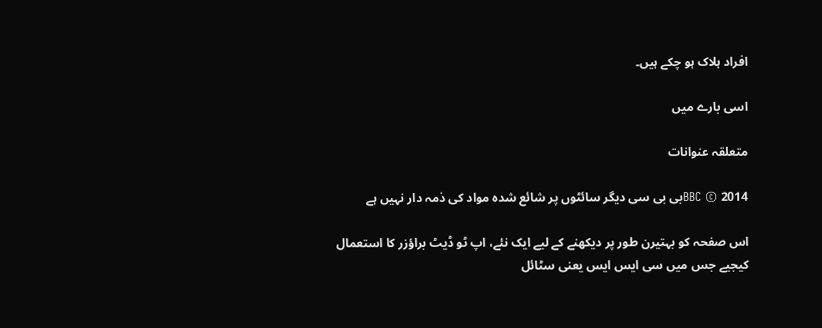افراد ہلاک ہو چکے ہیں۔

اسی بارے میں

متعلقہ عنوانات

BBC © 2014بی بی سی دیگر سائٹوں پر شائع شدہ مواد کی ذمہ دار نہیں ہے

اس صفحہ کو بہتیرن طور پر دیکھنے کے لیے ایک نئے، اپ ٹو ڈیٹ براؤزر کا استعمال کیجیے جس میں سی ایس ایس یعنی سٹائل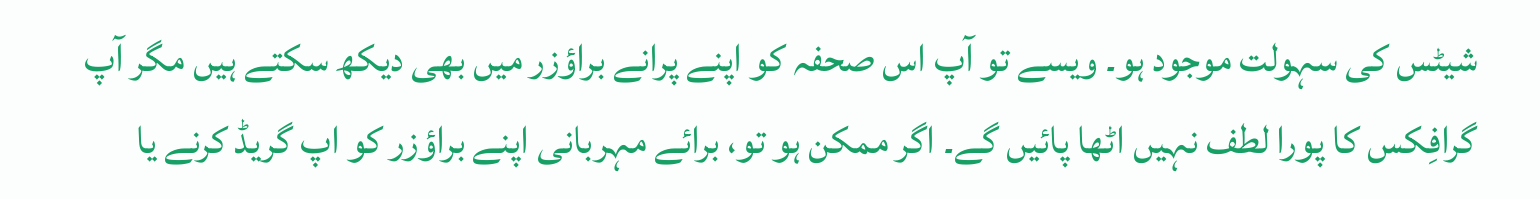شیٹس کی سہولت موجود ہو۔ ویسے تو آپ اس صحفہ کو اپنے پرانے براؤزر میں بھی دیکھ سکتے ہیں مگر آپ گرافِکس کا پورا لطف نہیں اٹھا پائیں گے۔ اگر ممکن ہو تو، برائے مہربانی اپنے براؤزر کو اپ گریڈ کرنے یا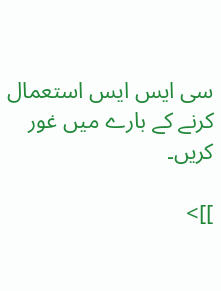سی ایس ایس استعمال کرنے کے بارے میں غور کریں۔

]]>